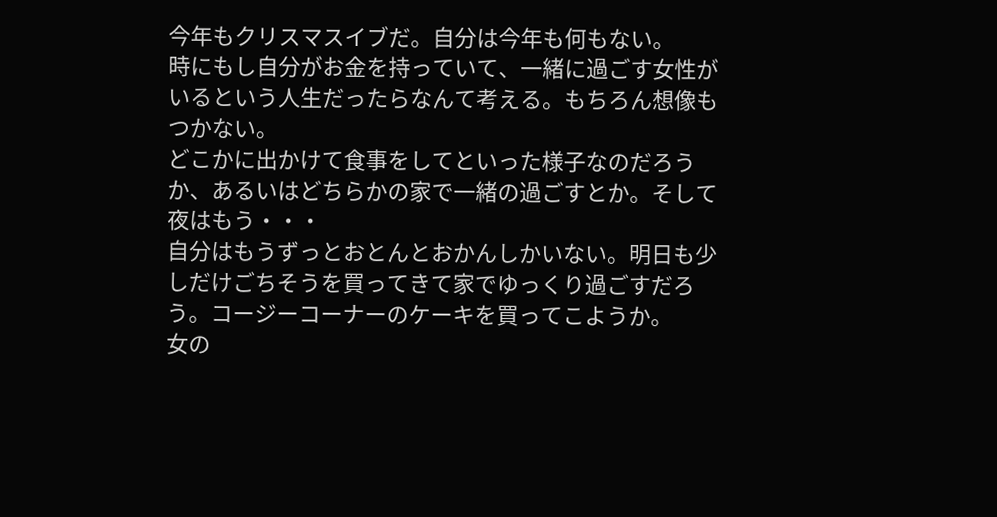今年もクリスマスイブだ。自分は今年も何もない。
時にもし自分がお金を持っていて、一緒に過ごす女性がいるという人生だったらなんて考える。もちろん想像もつかない。
どこかに出かけて食事をしてといった様子なのだろうか、あるいはどちらかの家で一緒の過ごすとか。そして夜はもう・・・
自分はもうずっとおとんとおかんしかいない。明日も少しだけごちそうを買ってきて家でゆっくり過ごすだろう。コージーコーナーのケーキを買ってこようか。
女の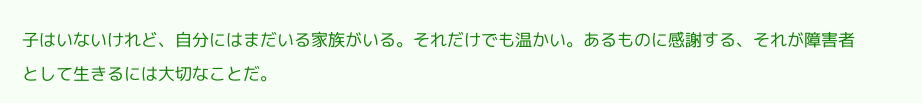子はいないけれど、自分にはまだいる家族がいる。それだけでも温かい。あるものに感謝する、それが障害者として生きるには大切なことだ。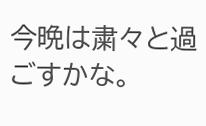今晩は粛々と過ごすかな。